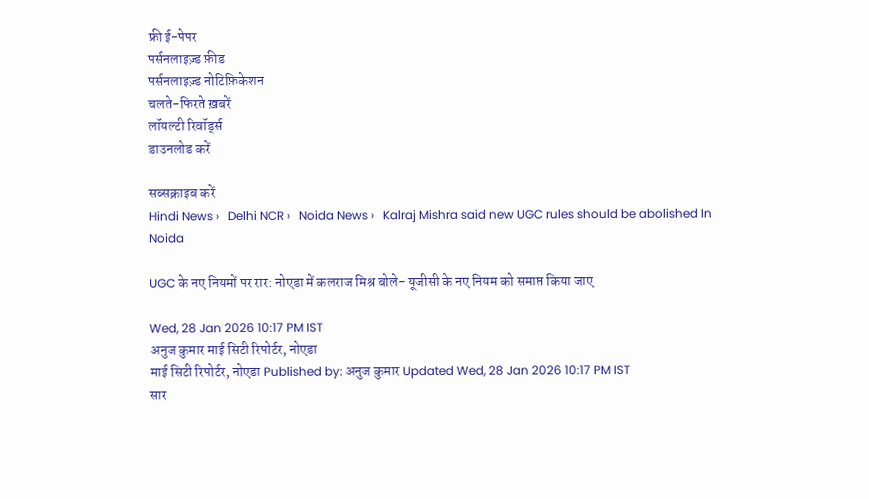फ्री ई-पेपर
पर्सनलाइज़्ड फ़ीड
पर्सनलाइज़्ड नोटिफ़िकेशन
चलते-फिरते ख़बरें
लॉयल्टी रिवॉर्ड्स
डाउनलोड करें

सब्सक्राइब करें
Hindi News ›   Delhi NCR ›   Noida News ›   Kalraj Mishra said new UGC rules should be abolished In Noida

UGC के नए नियमों पर रार: नोएडा में कलराज मिश्र बोले- यूजीसी के नए नियम को समाप्त किया जाए

Wed, 28 Jan 2026 10:17 PM IST
अनुज कुमार माई सिटी रिपोर्टर, नोएडा
माई सिटी रिपोर्टर, नोएडा Published by: अनुज कुमार Updated Wed, 28 Jan 2026 10:17 PM IST
सार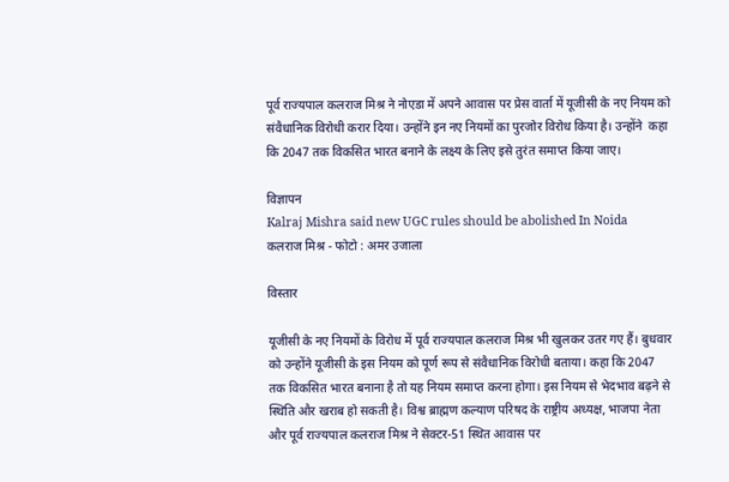पूर्व राज्यपाल कलराज मिश्र ने नोएडा में अपने आवास पर प्रेस वार्ता में यूजीसी के नए नियम को संवैधानिक विरोधी करार दिया। उन्होंने इन नए नियमों का पुरजोर विरोध किया है। उन्होंने  कहा कि 2047 तक विकसित भारत बनाने के लक्ष्य के लिए इसे तुरंत समाप्त किया जाए।

विज्ञापन
Kalraj Mishra said new UGC rules should be abolished In Noida
कलराज मिश्र - फोटो : अमर उजाला

विस्तार

यूजीसी के नए नियमों के विरोध में पूर्व राज्यपाल कलराज मिश्र भी खुलकर उतर गए हैं। बुधवार को उन्होंने यूजीसी के इस नियम को पूर्ण रूप से संवैधानिक विरोधी बताया। कहा कि 2047 तक विकसित भारत बनाना है तो यह नियम समाप्त करना होगा। इस नियम से भेदभाव बढ़ने से स्थिति और खराब हो सकती है। विश्व ब्राह्मण कल्याण परिषद के राष्ट्रीय अध्यक्ष, भाजपा नेता और पूर्व राज्यपाल कलराज मिश्र ने सेक्टर-51 स्थित आवास पर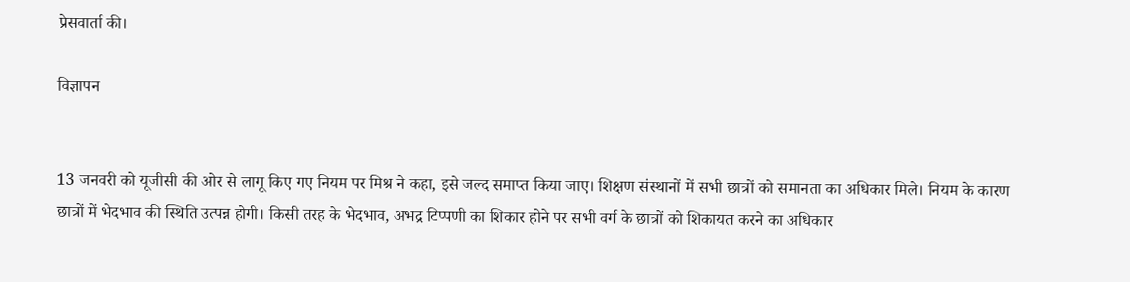प्रेसवार्ता की।

विज्ञापन


13 जनवरी को यूजीसी की ओर से लागू किए गए नियम पर मिश्र ने कहा, इसे जल्द समाप्त किया जाए। शिक्षण संस्थानों में सभी छात्रों को समानता का अधिकार मिले। नियम के कारण छात्रों में भेदभाव की स्थिति उत्पन्न होगी। किसी तरह के भेदभाव, अभद्र टिप्पणी का शिकार होने पर सभी वर्ग के छात्रों को शिकायत करने का अधिकार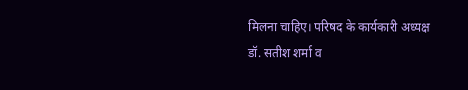मिलना चाहिए। परिषद के कार्यकारी अध्यक्ष डॉ. सतीश शर्मा व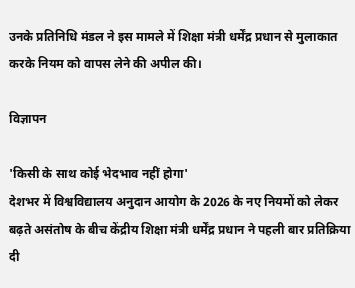उनके प्रतिनिधि मंडल ने इस मामले में शिक्षा मंत्री धर्मेंद्र प्रधान से मुलाकात करके नियम को वापस लेने की अपील की।

विज्ञापन

'किसी के साथ कोई भेदभाव नहीं होगा'
देशभर में विश्वविद्यालय अनुदान आयोग के 2026 के नए नियमों को लेकर बढ़ते असंतोष के बीच केंद्रीय शिक्षा मंत्री धर्मेंद्र प्रधान ने पहली बार प्रतिक्रिया दी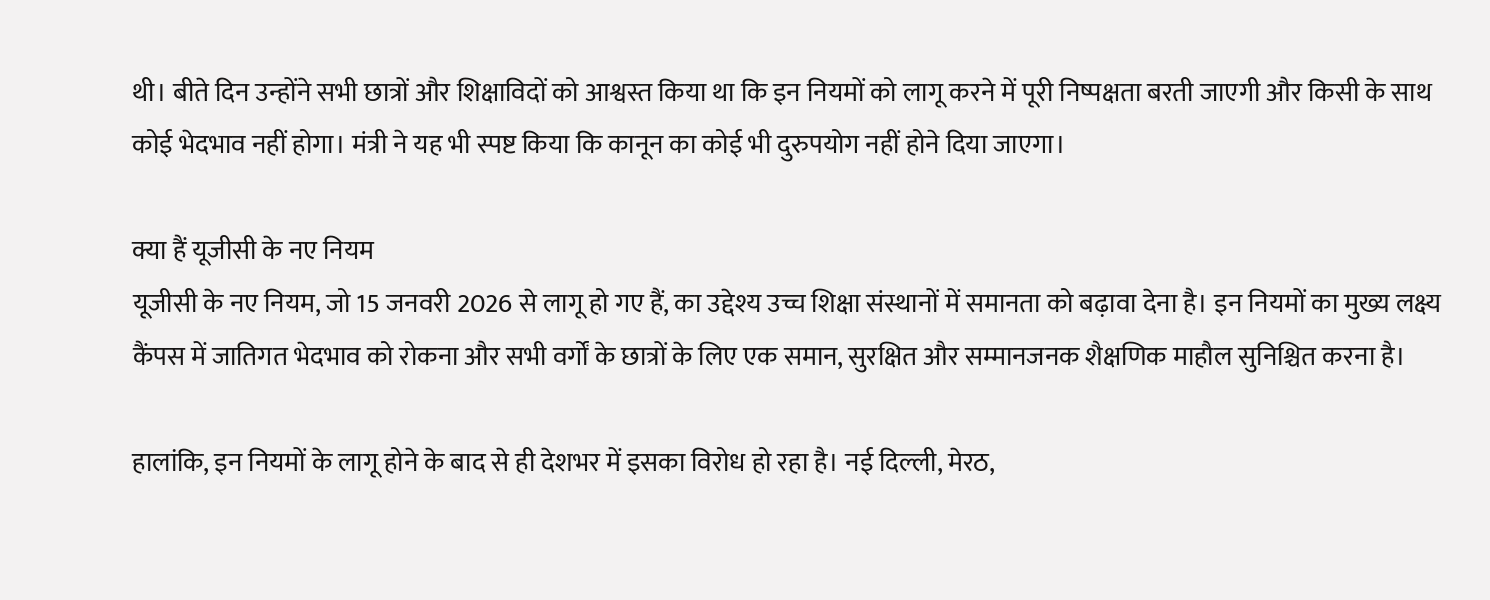थी। बीते दिन उन्होंने सभी छात्रों और शिक्षाविदों को आश्वस्त किया था कि इन नियमों को लागू करने में पूरी निष्पक्षता बरती जाएगी और किसी के साथ कोई भेदभाव नहीं होगा। मंत्री ने यह भी स्पष्ट किया कि कानून का कोई भी दुरुपयोग नहीं होने दिया जाएगा।

क्या हैं यूजीसी के नए नियम
यूजीसी के नए नियम, जो 15 जनवरी 2026 से लागू हो गए हैं, का उद्देश्य उच्च शिक्षा संस्थानों में समानता को बढ़ावा देना है। इन नियमों का मुख्य लक्ष्य कैंपस में जातिगत भेदभाव को रोकना और सभी वर्गों के छात्रों के लिए एक समान, सुरक्षित और सम्मानजनक शैक्षणिक माहौल सुनिश्चित करना है।

हालांकि, इन नियमों के लागू होने के बाद से ही देशभर में इसका विरोध हो रहा है। नई दिल्ली, मेरठ,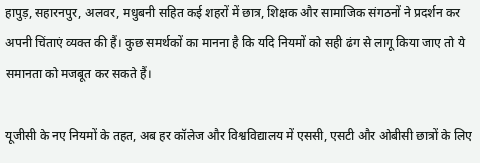हापुड़, सहारनपुर, अलवर, मधुबनी सहित कई शहरों में छात्र, शिक्षक और सामाजिक संगठनों ने प्रदर्शन कर अपनी चिंताएं व्यक्त की हैं। कुछ समर्थकों का मानना है कि यदि नियमों को सही ढंग से लागू किया जाए तो ये समानता को मजबूत कर सकते हैं।

यूजीसी के नए नियमों के तहत, अब हर कॉलेज और विश्वविद्यालय में एससी, एसटी और ओबीसी छात्रों के लिए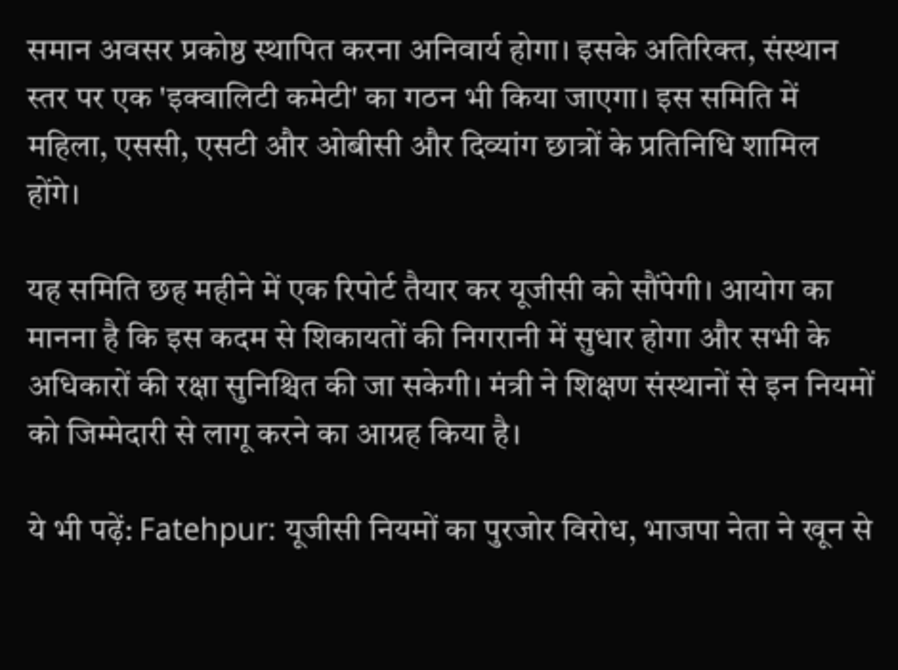समान अवसर प्रकोष्ठ स्थापित करना अनिवार्य होगा। इसके अतिरिक्त, संस्थान स्तर पर एक 'इक्वालिटी कमेटी' का गठन भी किया जाएगा। इस समिति में महिला, एससी, एसटी और ओबीसी और दिव्यांग छात्रों के प्रतिनिधि शामिल होंगे।

यह समिति छह महीने में एक रिपोर्ट तैयार कर यूजीसी को सौंपेगी। आयोग का मानना है कि इस कदम से शिकायतों की निगरानी में सुधार होगा और सभी के अधिकारों की रक्षा सुनिश्चित की जा सकेगी। मंत्री ने शिक्षण संस्थानों से इन नियमों को जिम्मेदारी से लागू करने का आग्रह किया है।

ये भी पढ़ें: Fatehpur: यूजीसी नियमों का पुरजोर विरोध, भाजपा नेता ने खून से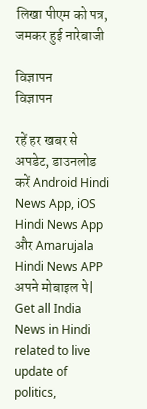लिखा पीएम को पत्र, जमकर हुई नारेबाजी

विज्ञापन
विज्ञापन

रहें हर खबर से अपडेट, डाउनलोड करें Android Hindi News App, iOS Hindi News App और Amarujala Hindi News APP अपने मोबाइल पे|
Get all India News in Hindi related to live update of politics,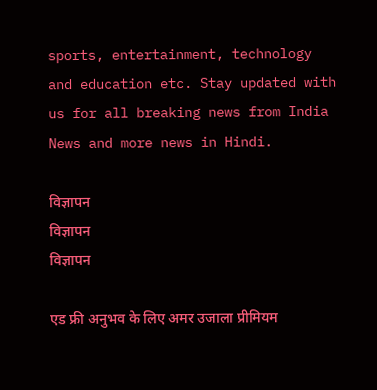sports, entertainment, technology and education etc. Stay updated with us for all breaking news from India News and more news in Hindi.

विज्ञापन
विज्ञापन
विज्ञापन

एड फ्री अनुभव के लिए अमर उजाला प्रीमियम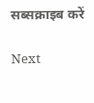सब्सक्राइब करें

Next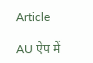Article

AU ऐप में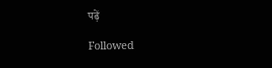पढ़ें

Followed